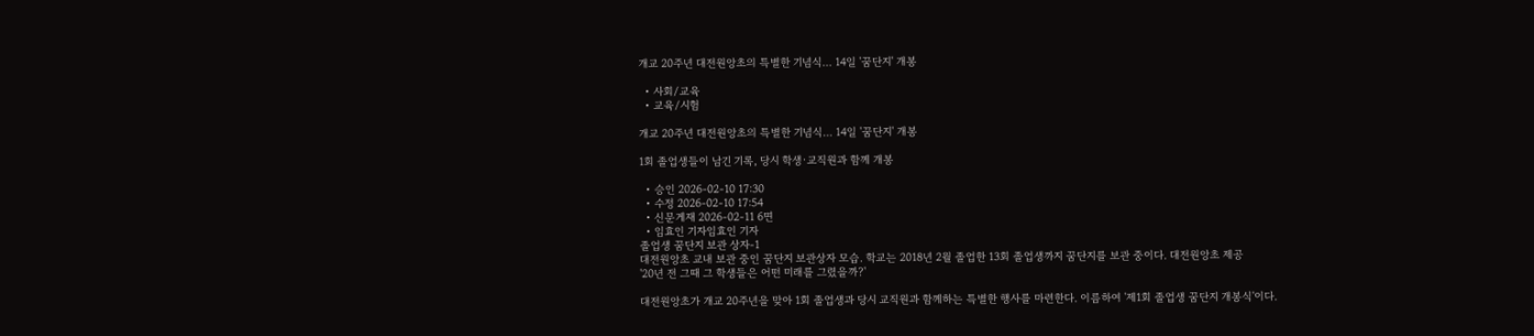개교 20주년 대전원앙초의 특별한 기념식… 14일 '꿈단지' 개봉

  • 사회/교육
  • 교육/시험

개교 20주년 대전원앙초의 특별한 기념식… 14일 '꿈단지' 개봉

1회 졸업생들이 남긴 기록, 당시 학생·교직원과 함께 개봉

  • 승인 2026-02-10 17:30
  • 수정 2026-02-10 17:54
  • 신문게재 2026-02-11 6면
  • 임효인 기자임효인 기자
졸업생 꿈단지 보관 상자-1
대전원앙초 교내 보관 중인 꿈단지 보관상자 모습. 학교는 2018년 2월 졸업한 13회 졸업생까지 꿈단지를 보관 중이다. 대전원앙초 제공
'20년 전 그때 그 학생들은 어떤 미래를 그렸을까?'

대전원앙초가 개교 20주년을 맞아 1회 졸업생과 당시 교직원과 함께하는 특별한 행사를 마련한다. 이름하여 '제1회 졸업생 꿈단지 개봉식'이다.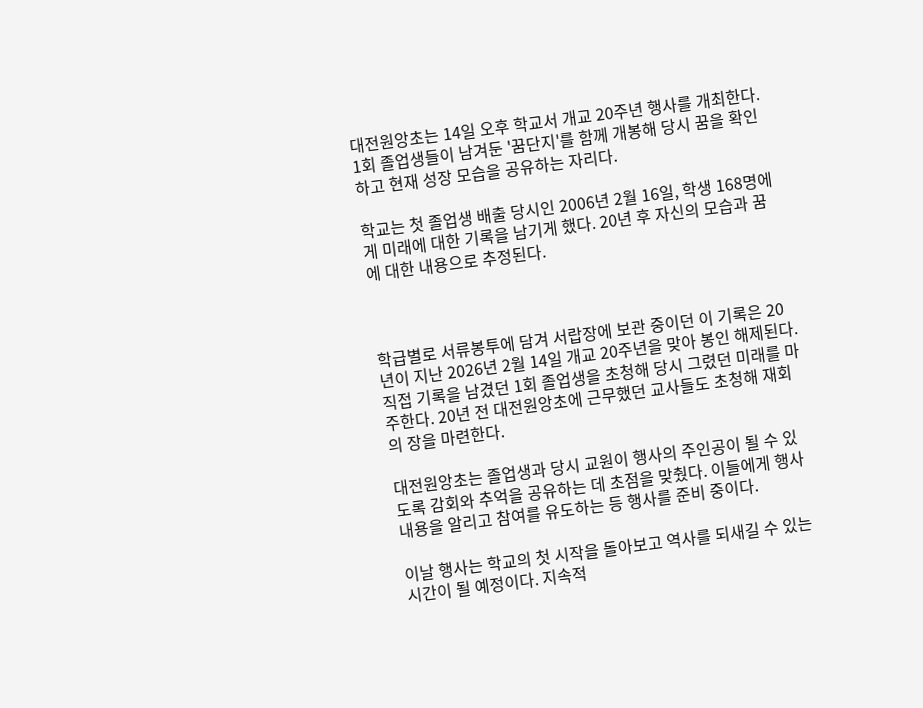대전원앙초는 14일 오후 학교서 개교 20주년 행사를 개최한다. 1회 졸업생들이 남겨둔 '꿈단지'를 함께 개봉해 당시 꿈을 확인하고 현재 성장 모습을 공유하는 자리다.

학교는 첫 졸업생 배출 당시인 2006년 2월 16일, 학생 168명에게 미래에 대한 기록을 남기게 했다. 20년 후 자신의 모습과 꿈에 대한 내용으로 추정된다.



학급별로 서류봉투에 담겨 서랍장에 보관 중이던 이 기록은 20년이 지난 2026년 2월 14일 개교 20주년을 맞아 봉인 해제된다. 직접 기록을 남겼던 1회 졸업생을 초청해 당시 그렸던 미래를 마주한다. 20년 전 대전원앙초에 근무했던 교사들도 초청해 재회의 장을 마련한다.

대전원앙초는 졸업생과 당시 교원이 행사의 주인공이 될 수 있도록 감회와 추억을 공유하는 데 초점을 맞췄다. 이들에게 행사 내용을 알리고 참여를 유도하는 등 행사를 준비 중이다.

이날 행사는 학교의 첫 시작을 돌아보고 역사를 되새길 수 있는 시간이 될 예정이다. 지속적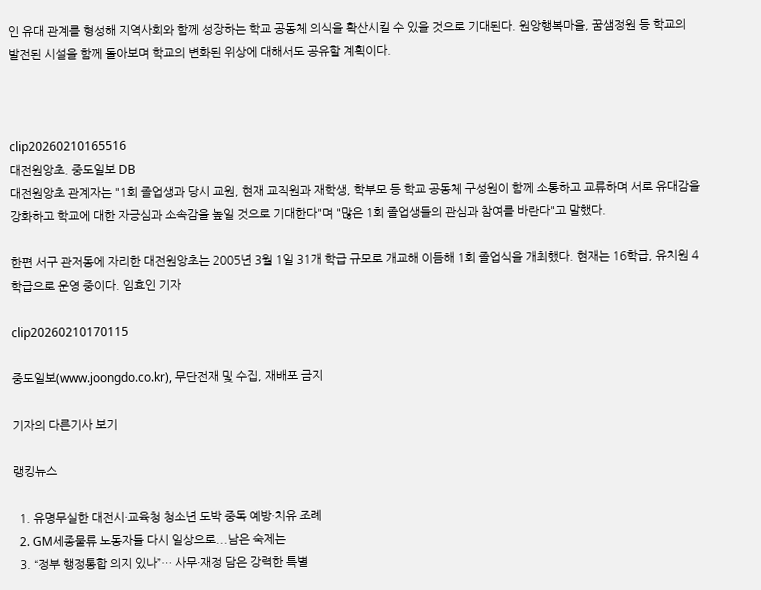인 유대 관계를 형성해 지역사회와 함께 성장하는 학교 공동체 의식을 확산시킬 수 있을 것으로 기대된다. 원앙행복마을, 꿈샘정원 등 학교의 발전된 시설을 함께 돌아보며 학교의 변화된 위상에 대해서도 공유할 계획이다.



clip20260210165516
대전원앙초. 중도일보 DB
대전원앙초 관계자는 "1회 졸업생과 당시 교원, 현재 교직원과 재학생, 학부모 등 학교 공동체 구성원이 함께 소통하고 교류하며 서로 유대감을 강화하고 학교에 대한 자긍심과 소속감을 높일 것으로 기대한다"며 "많은 1회 졸업생들의 관심과 참여를 바란다"고 말했다.

한편 서구 관저동에 자리한 대전원앙초는 2005년 3월 1일 31개 학급 규모로 개교해 이듬해 1회 졸업식을 개최했다. 현재는 16학급, 유치원 4학급으로 운영 중이다. 임효인 기자

clip20260210170115

중도일보(www.joongdo.co.kr), 무단전재 및 수집, 재배포 금지

기자의 다른기사 보기

랭킹뉴스

  1. 유명무실한 대전시·교육청 청소년 도박 중독 예방·치유 조례
  2. GM세종물류 노동자들 다시 일상으로...남은 숙제는
  3. “정부 행정통합 의지 있나”… 사무·재정 담은 강력한 특별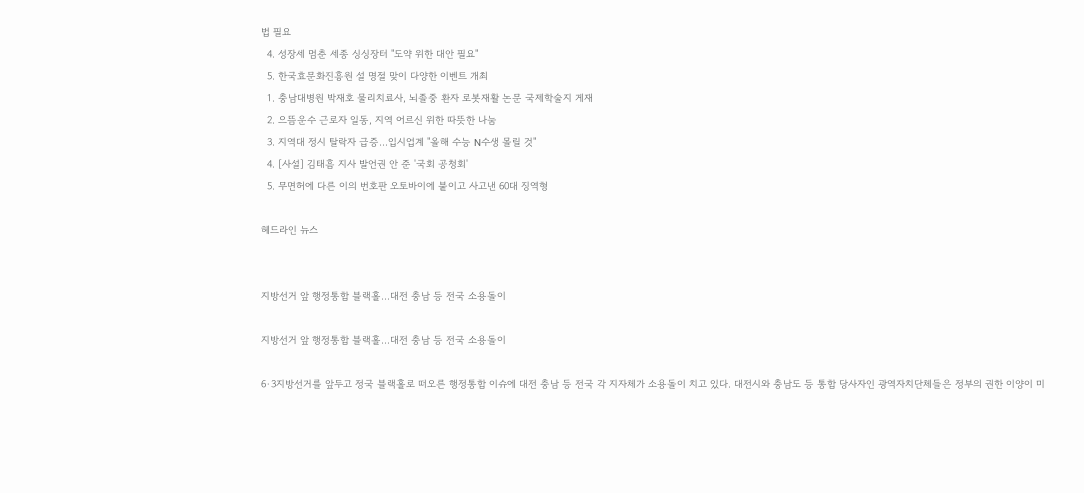법 필요
  4. 성장세 멈춘 세종 싱싱장터 "도약 위한 대안 필요"
  5. 한국효문화진흥원 설 명절 맞이 다양한 이벤트 개최
  1. 충남대병원 박재호 물리치료사, 뇌졸중 환자 로봇재활 논문 국제학술지 게재
  2. 으뜸운수 근로자 일동, 지역 어르신 위한 따뜻한 나눔
  3. 지역대 정시 탈락자 급증…입시업계 "올해 수능 N수생 몰릴 것"
  4. [사설] 김태흠 지사 발언권 안 준 '국회 공청회'
  5. 무면허에 다른 이의 번호판 오토바이에 붙이고 사고낸 60대 징역형

헤드라인 뉴스


지방선거 앞 행정통합 블랙홀…대전 충남 등 전국 소용돌이

지방선거 앞 행정통합 블랙홀…대전 충남 등 전국 소용돌이

6·3지방선거를 앞두고 정국 블랙홀로 떠오른 행정통합 이슈에 대전 충남 등 전국 각 지자체가 소용돌이 치고 있다. 대전시와 충남도 등 통합 당사자인 광역자치단체들은 정부의 권한 이양이 미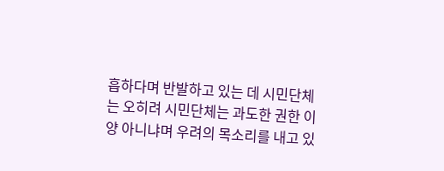흡하다며 반발하고 있는 데 시민단체는 오히려 시민단체는 과도한 권한 이양 아니냐며 우려의 목소리를 내고 있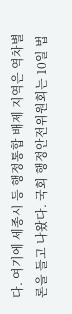다. 여기에 세종시 등 행정통합 배제 지역은 역차별론을 들고 나왔다. 국회 행정안전위원회는 10일 법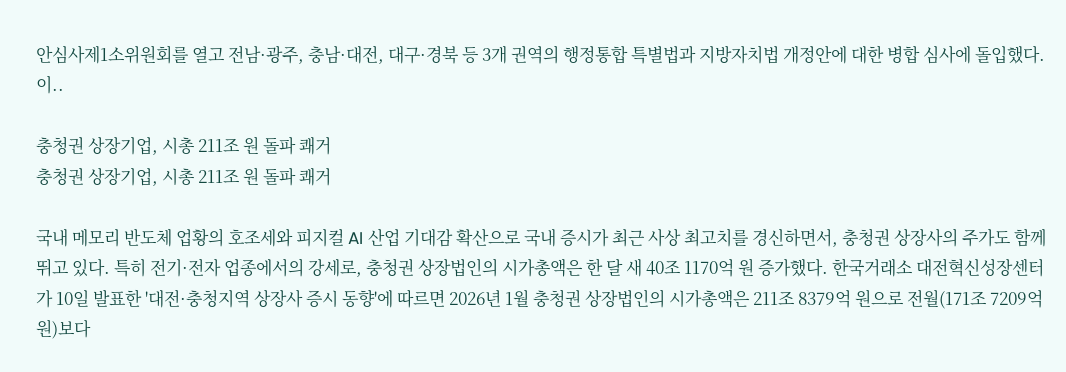안심사제1소위원회를 열고 전남·광주, 충남·대전, 대구·경북 등 3개 권역의 행정통합 특별법과 지방자치법 개정안에 대한 병합 심사에 돌입했다. 이..

충청권 상장기업, 시총 211조 원 돌파 쾌거
충청권 상장기업, 시총 211조 원 돌파 쾌거

국내 메모리 반도체 업황의 호조세와 피지컬 AI 산업 기대감 확산으로 국내 증시가 최근 사상 최고치를 경신하면서, 충청권 상장사의 주가도 함께 뛰고 있다. 특히 전기·전자 업종에서의 강세로, 충청권 상장법인의 시가총액은 한 달 새 40조 1170억 원 증가했다. 한국거래소 대전혁신성장센터가 10일 발표한 '대전·충청지역 상장사 증시 동향'에 따르면 2026년 1월 충청권 상장법인의 시가총액은 211조 8379억 원으로 전월(171조 7209억 원)보다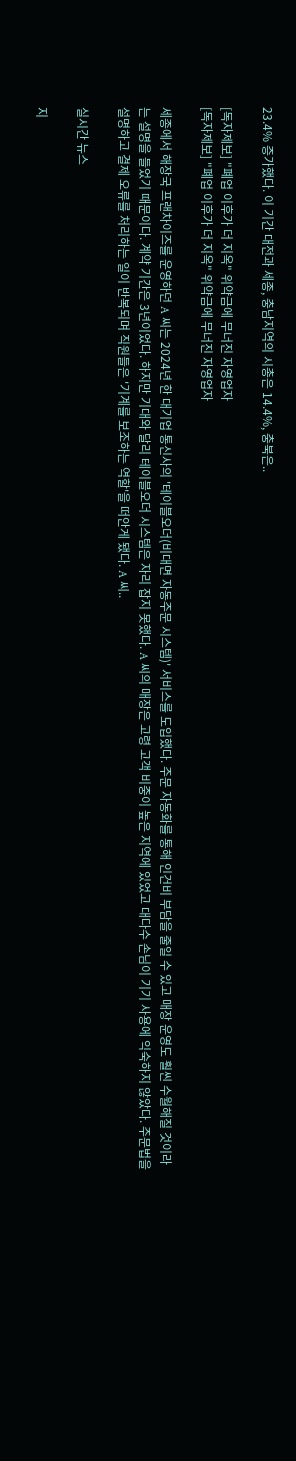23.4% 증가했다. 이 기간 대전과 세종, 충남지역의 시총은 14.4%, 충북은..

[독자제보] "폐업 이후가 더 지옥" 위약금에 무너진 자영업자
[독자제보] "폐업 이후가 더 지옥" 위약금에 무너진 자영업자

세종에서 해장국 프랜차이즈를 운영하던 A 씨는 2024년 한 대기업 통신사의 '테이블오더(비대면 자동주문 시스템)' 서비스를 도입했다. 주문 자동화를 통해 인건비 부담을 줄일 수 있고 매장 운영도 훨씬 수월해질 것이라는 설명을 들었기 때문이다. 계약 기간은 3년이었다. 하지만 기대와 달리 테이블오더 시스템은 자리 잡지 못했다. A 씨의 매장은 고령 고객 비중이 높은 지역에 있었고 대다수 손님이 기기 사용에 익숙하지 않았다. 주문법을 설명하고 결제 오류를 처리하는 일이 반복되며 직원들은 '기계를 보조하는 역할'을 떠안게 됐다. A 씨..

실시간 뉴스

지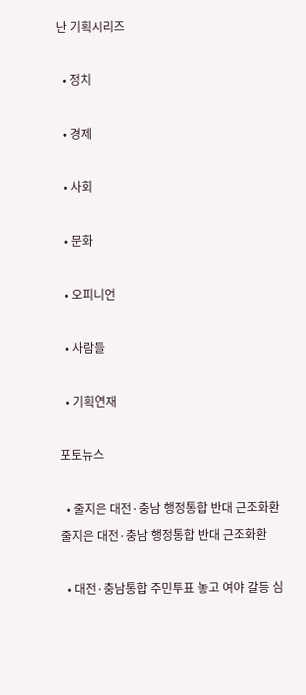난 기획시리즈

  • 정치

  • 경제

  • 사회

  • 문화

  • 오피니언

  • 사람들

  • 기획연재

포토뉴스

  • 줄지은 대전·충남 행정통합 반대 근조화환 줄지은 대전·충남 행정통합 반대 근조화환

  • 대전·충남통합 주민투표 놓고 여야 갈등 심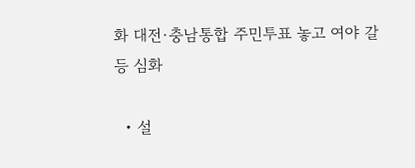화 대전·충남통합 주민투표 놓고 여야 갈등 심화

  • 설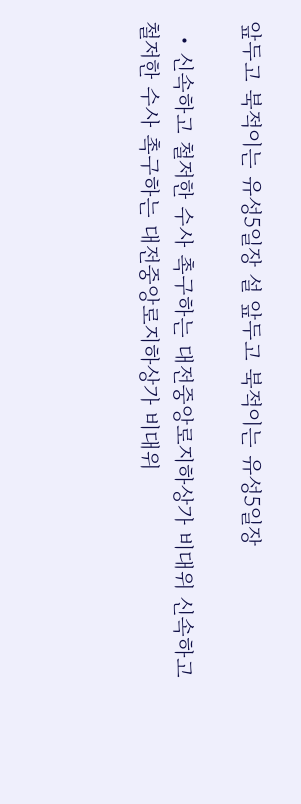앞두고 북적이는 유성5일장 설 앞두고 북적이는 유성5일장

  • 신속하고 철저한 수사 촉구하는 대전중앙로지하상가 비대위 신속하고 철저한 수사 촉구하는 대전중앙로지하상가 비대위